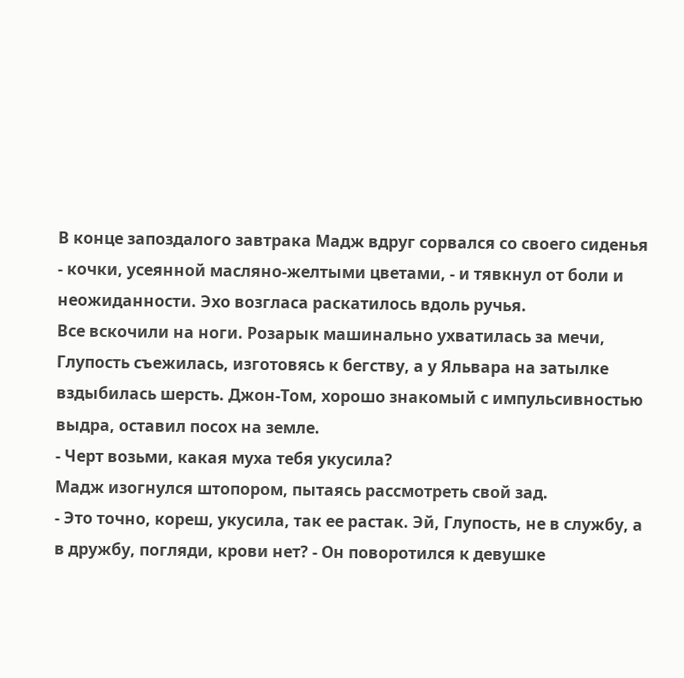В конце запоздалого завтрака Мадж вдруг сорвался со своего сиденья - кочки, усеянной масляно-желтыми цветами, - и тявкнул от боли и неожиданности. Эхо возгласа раскатилось вдоль ручья.
Все вскочили на ноги. Розарык машинально ухватилась за мечи, Глупость съежилась, изготовясь к бегству, а у Яльвара на затылке вздыбилась шерсть. Джон-Том, хорошо знакомый с импульсивностью выдра, оставил посох на земле.
- Черт возьми, какая муха тебя укусила?
Мадж изогнулся штопором, пытаясь рассмотреть свой зад.
- Это точно, кореш, укусила, так ее растак. Эй, Глупость, не в службу, а в дружбу, погляди, крови нет? - Он поворотился к девушке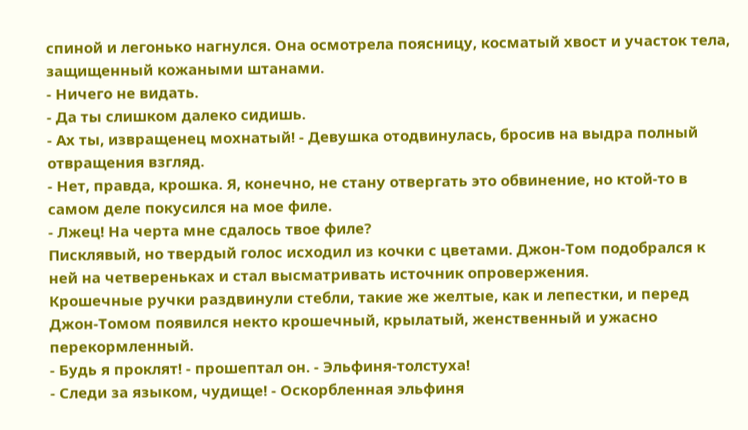спиной и легонько нагнулся. Она осмотрела поясницу, косматый хвост и участок тела, защищенный кожаными штанами.
- Ничего не видать.
- Да ты слишком далеко сидишь.
- Ах ты, извращенец мохнатый! - Девушка отодвинулась, бросив на выдра полный отвращения взгляд.
- Нет, правда, крошка. Я, конечно, не стану отвергать это обвинение, но ктой-то в самом деле покусился на мое филе.
- Лжец! На черта мне сдалось твое филе?
Писклявый, но твердый голос исходил из кочки с цветами. Джон-Том подобрался к ней на четвереньках и стал высматривать источник опровержения.
Крошечные ручки раздвинули стебли, такие же желтые, как и лепестки, и перед Джон-Томом появился некто крошечный, крылатый, женственный и ужасно перекормленный.
- Будь я проклят! - прошептал он. - Эльфиня-толстуха!
- Следи за языком, чудище! - Оскорбленная эльфиня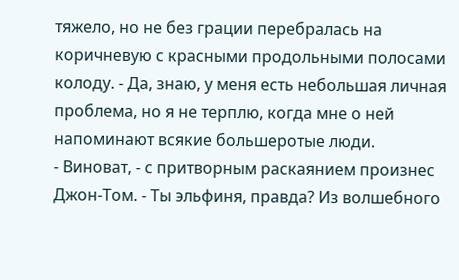тяжело, но не без грации перебралась на коричневую с красными продольными полосами колоду. - Да, знаю, у меня есть небольшая личная проблема, но я не терплю, когда мне о ней напоминают всякие большеротые люди.
- Виноват, - с притворным раскаянием произнес Джон-Том. - Ты эльфиня, правда? Из волшебного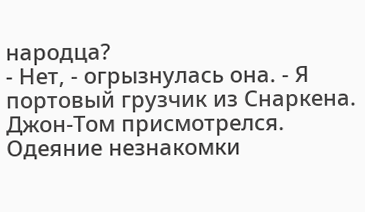народца?
- Нет, - огрызнулась она. - Я портовый грузчик из Снаркена.
Джон-Том присмотрелся. Одеяние незнакомки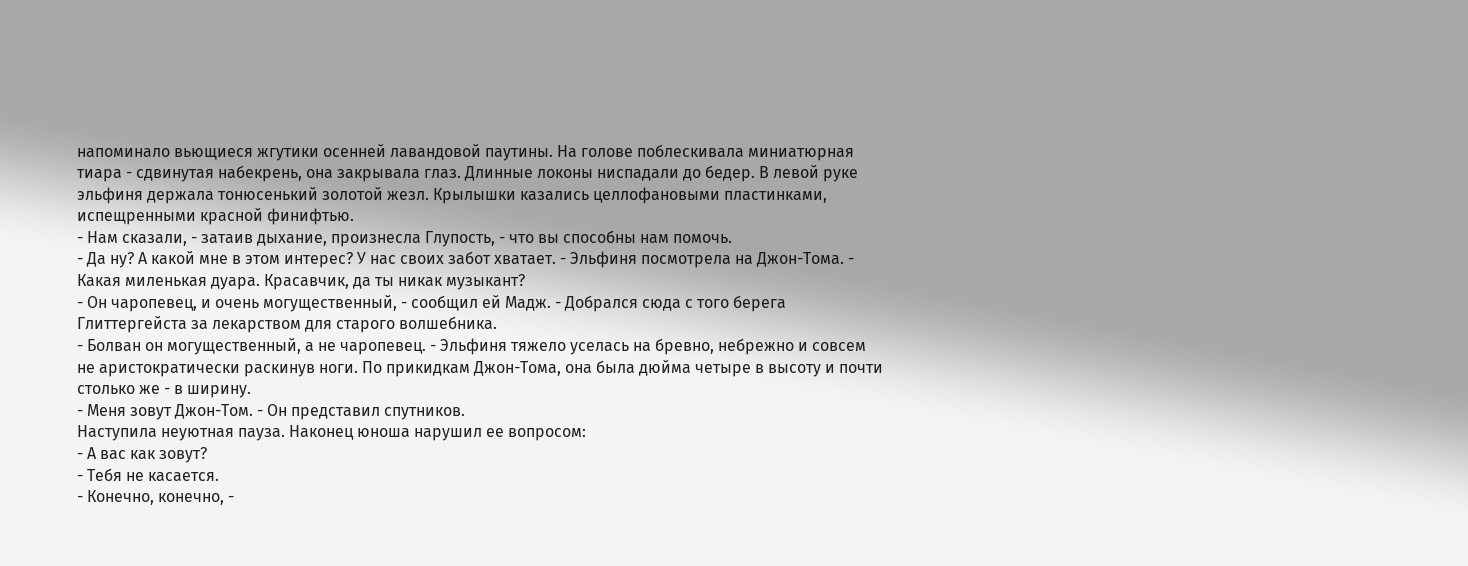напоминало вьющиеся жгутики осенней лавандовой паутины. На голове поблескивала миниатюрная тиара - сдвинутая набекрень, она закрывала глаз. Длинные локоны ниспадали до бедер. В левой руке эльфиня держала тонюсенький золотой жезл. Крылышки казались целлофановыми пластинками, испещренными красной финифтью.
- Нам сказали, - затаив дыхание, произнесла Глупость, - что вы способны нам помочь.
- Да ну? А какой мне в этом интерес? У нас своих забот хватает. - Эльфиня посмотрела на Джон-Тома. - Какая миленькая дуара. Красавчик, да ты никак музыкант?
- Он чаропевец, и очень могущественный, - сообщил ей Мадж. - Добрался сюда с того берега Глиттергейста за лекарством для старого волшебника.
- Болван он могущественный, а не чаропевец. - Эльфиня тяжело уселась на бревно, небрежно и совсем не аристократически раскинув ноги. По прикидкам Джон-Тома, она была дюйма четыре в высоту и почти столько же - в ширину.
- Меня зовут Джон-Том. - Он представил спутников.
Наступила неуютная пауза. Наконец юноша нарушил ее вопросом:
- А вас как зовут?
- Тебя не касается.
- Конечно, конечно, -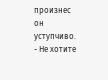произнес он уступчиво. - Не хотите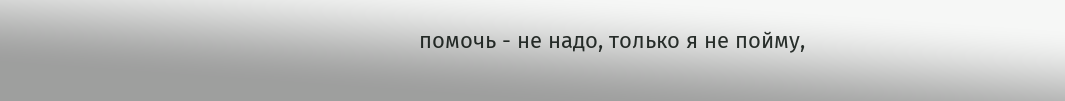помочь - не надо, только я не пойму,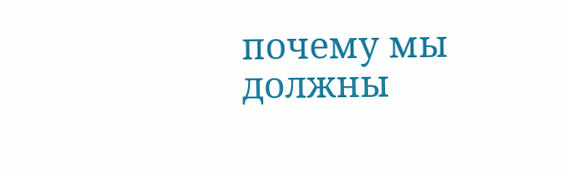почему мы должны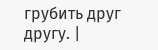грубить друг другу. |